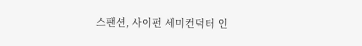스팬션, 사이펀 세미컨덕터 인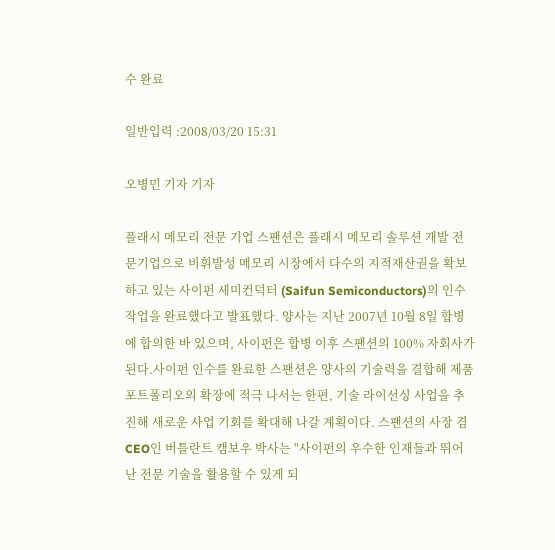수 완료

일반입력 :2008/03/20 15:31

오병민 기자 기자

플래시 메모리 전문 기업 스팬션은 플래시 메모리 솔루션 개발 전문기업으로 비휘발성 메모리 시장에서 다수의 지적재산권을 확보하고 있는 사이펀 세미컨덕터 (Saifun Semiconductors)의 인수 작업을 완료했다고 발표했다. 양사는 지난 2007년 10월 8일 합병에 합의한 바 있으며, 사이펀은 합병 이후 스팬션의 100% 자회사가 된다.사이펀 인수를 완료한 스팬션은 양사의 기술력을 결합해 제품 포트폴리오의 확장에 적극 나서는 한편, 기술 라이선싱 사업을 추진해 새로운 사업 기회를 확대해 나갈 계획이다. 스팬션의 사장 겸 CEO인 버틀란트 캠보우 박사는 "사이펀의 우수한 인재들과 뛰어난 전문 기술을 활용할 수 있게 되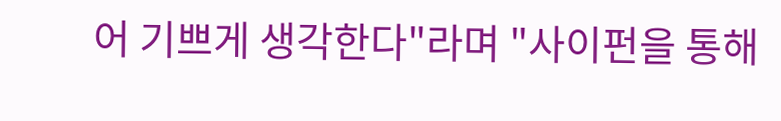어 기쁘게 생각한다"라며 "사이펀을 통해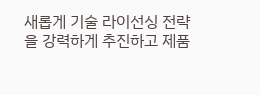새롭게 기술 라이선싱 전략을 강력하게 추진하고 제품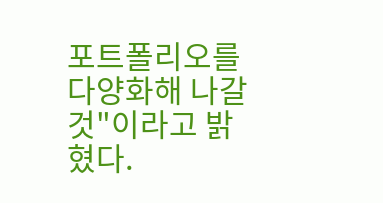포트폴리오를 다양화해 나갈 것"이라고 밝혔다.